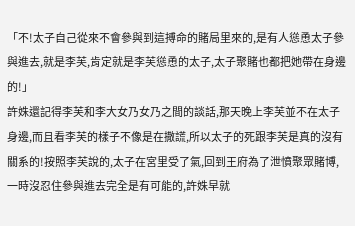「不!太子自己從來不會參與到這搏命的賭局里來的,是有人慫恿太子參與進去,就是李芙,肯定就是李芙慫恿的太子,太子聚賭也都把她帶在身邊的!」
許姝還記得李芙和李大女乃女乃之間的談話,那天晚上李芙並不在太子身邊,而且看李芙的樣子不像是在撒謊,所以太子的死跟李芙是真的沒有關系的!按照李芙說的,太子在宮里受了氣,回到王府為了泄憤聚眾賭博,一時沒忍住參與進去完全是有可能的,許姝早就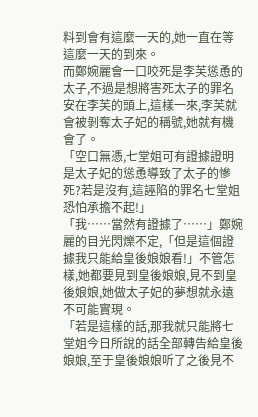料到會有這麼一天的,她一直在等這麼一天的到來。
而鄭婉麗會一口咬死是李芙慫恿的太子,不過是想將害死太子的罪名安在李芙的頭上,這樣一來,李芙就會被剝奪太子妃的稱號,她就有機會了。
「空口無憑,七堂姐可有證據證明是太子妃的慫恿導致了太子的慘死?若是沒有,這誣陷的罪名七堂姐恐怕承擔不起!」
「我……當然有證據了……」鄭婉麗的目光閃爍不定,「但是這個證據我只能給皇後娘娘看!」不管怎樣,她都要見到皇後娘娘,見不到皇後娘娘,她做太子妃的夢想就永遠不可能實現。
「若是這樣的話,那我就只能將七堂姐今日所說的話全部轉告給皇後娘娘,至于皇後娘娘听了之後見不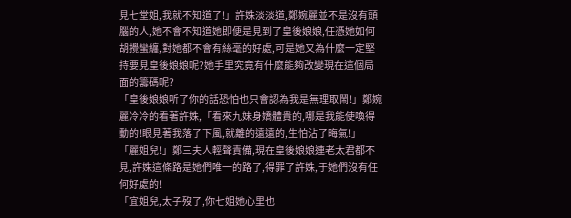見七堂姐,我就不知道了!」許姝淡淡道,鄭婉麗並不是沒有頭腦的人,她不會不知道她即便是見到了皇後娘娘,任憑她如何胡攪蠻纏,對她都不會有絲毫的好處,可是她又為什麼一定堅持要見皇後娘娘呢?她手里究竟有什麼能夠改變現在這個局面的籌碼呢?
「皇後娘娘听了你的話恐怕也只會認為我是無理取鬧!」鄭婉麗冷冷的看著許姝,「看來九妹身嬌體貴的,哪是我能使喚得動的!眼見著我落了下風,就離的遠遠的,生怕沾了晦氣!」
「麗姐兒!」鄭三夫人輕聲責備,現在皇後娘娘連老太君都不見,許姝這條路是她們唯一的路了,得罪了許姝,于她們沒有任何好處的!
「宜姐兒,太子歿了,你七姐她心里也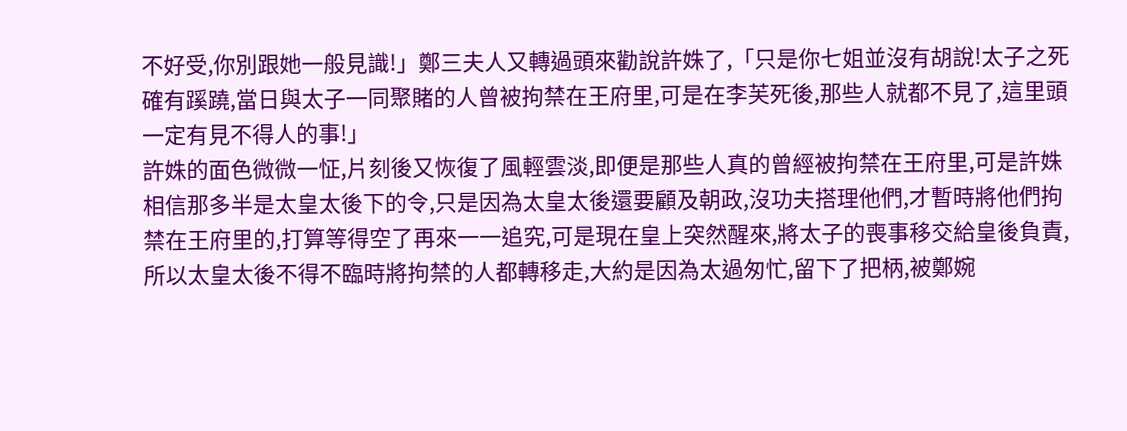不好受,你別跟她一般見識!」鄭三夫人又轉過頭來勸說許姝了,「只是你七姐並沒有胡說!太子之死確有蹊蹺,當日與太子一同聚賭的人曾被拘禁在王府里,可是在李芙死後,那些人就都不見了,這里頭一定有見不得人的事!」
許姝的面色微微一怔,片刻後又恢復了風輕雲淡,即便是那些人真的曾經被拘禁在王府里,可是許姝相信那多半是太皇太後下的令,只是因為太皇太後還要顧及朝政,沒功夫搭理他們,才暫時將他們拘禁在王府里的,打算等得空了再來一一追究,可是現在皇上突然醒來,將太子的喪事移交給皇後負責,所以太皇太後不得不臨時將拘禁的人都轉移走,大約是因為太過匆忙,留下了把柄,被鄭婉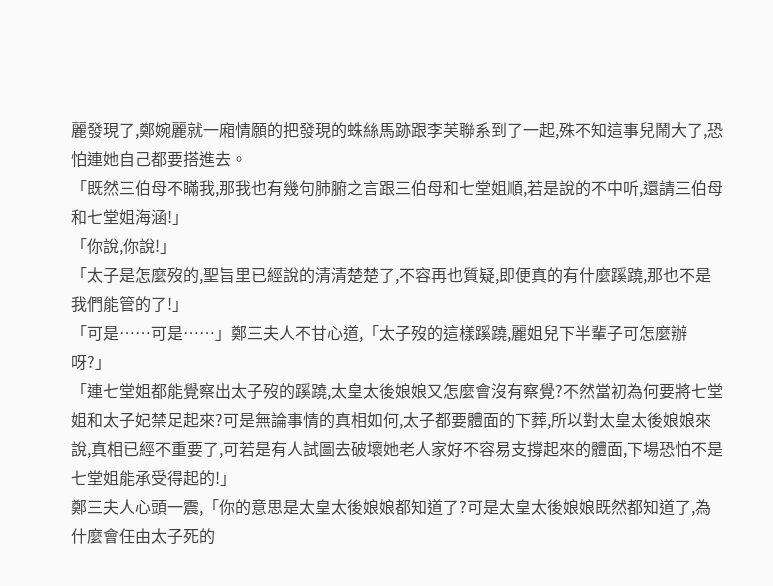麗發現了,鄭婉麗就一廂情願的把發現的蛛絲馬跡跟李芙聯系到了一起,殊不知這事兒鬧大了,恐怕連她自己都要搭進去。
「既然三伯母不瞞我,那我也有幾句肺腑之言跟三伯母和七堂姐順,若是說的不中听,還請三伯母和七堂姐海涵!」
「你說,你說!」
「太子是怎麼歿的,聖旨里已經說的清清楚楚了,不容再也質疑,即便真的有什麼蹊蹺,那也不是我們能管的了!」
「可是……可是……」鄭三夫人不甘心道,「太子歿的這樣蹊蹺,麗姐兒下半輩子可怎麼辦呀?」
「連七堂姐都能覺察出太子歿的蹊蹺,太皇太後娘娘又怎麼會沒有察覺?不然當初為何要將七堂姐和太子妃禁足起來?可是無論事情的真相如何,太子都要體面的下葬,所以對太皇太後娘娘來說,真相已經不重要了,可若是有人試圖去破壞她老人家好不容易支撐起來的體面,下場恐怕不是七堂姐能承受得起的!」
鄭三夫人心頭一震,「你的意思是太皇太後娘娘都知道了?可是太皇太後娘娘既然都知道了,為什麼會任由太子死的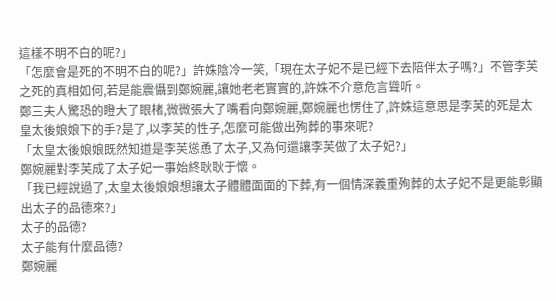這樣不明不白的呢?」
「怎麼會是死的不明不白的呢?」許姝陰冷一笑,「現在太子妃不是已經下去陪伴太子嗎?」不管李芙之死的真相如何,若是能震懾到鄭婉麗,讓她老老實實的,許姝不介意危言聳听。
鄭三夫人驚恐的瞪大了眼楮,微微張大了嘴看向鄭婉麗,鄭婉麗也愣住了,許姝這意思是李芙的死是太皇太後娘娘下的手?是了,以李芙的性子,怎麼可能做出殉葬的事來呢?
「太皇太後娘娘既然知道是李芙慫恿了太子,又為何還讓李芙做了太子妃?」
鄭婉麗對李芙成了太子妃一事始終耿耿于懷。
「我已經說過了,太皇太後娘娘想讓太子體體面面的下葬,有一個情深義重殉葬的太子妃不是更能彰顯出太子的品德來?」
太子的品德?
太子能有什麼品德?
鄭婉麗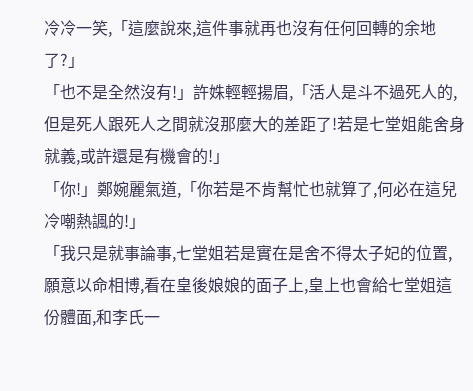冷冷一笑,「這麼說來,這件事就再也沒有任何回轉的余地了?」
「也不是全然沒有!」許姝輕輕揚眉,「活人是斗不過死人的,但是死人跟死人之間就沒那麼大的差距了!若是七堂姐能舍身就義,或許還是有機會的!」
「你!」鄭婉麗氣道,「你若是不肯幫忙也就算了,何必在這兒冷嘲熱諷的!」
「我只是就事論事,七堂姐若是實在是舍不得太子妃的位置,願意以命相博,看在皇後娘娘的面子上,皇上也會給七堂姐這份體面,和李氏一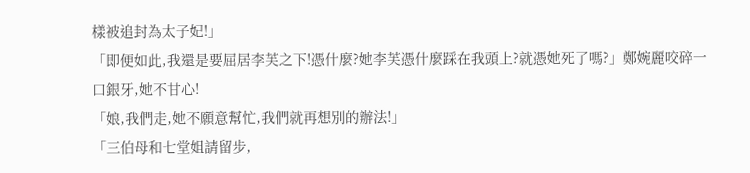樣被追封為太子妃!」
「即便如此,我還是要屈居李芙之下!憑什麼?她李芙憑什麼踩在我頭上?就憑她死了嗎?」鄭婉麗咬碎一口銀牙,她不甘心!
「娘,我們走,她不願意幫忙,我們就再想別的辦法!」
「三伯母和七堂姐請留步,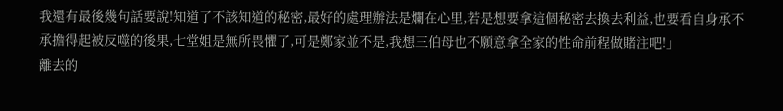我還有最後幾句話要說!知道了不該知道的秘密,最好的處理辦法是爛在心里,若是想要拿這個秘密去換去利益,也要看自身承不承擔得起被反噬的後果,七堂姐是無所畏懼了,可是鄭家並不是,我想三伯母也不願意拿全家的性命前程做賭注吧!」
離去的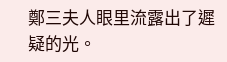鄭三夫人眼里流露出了遲疑的光。